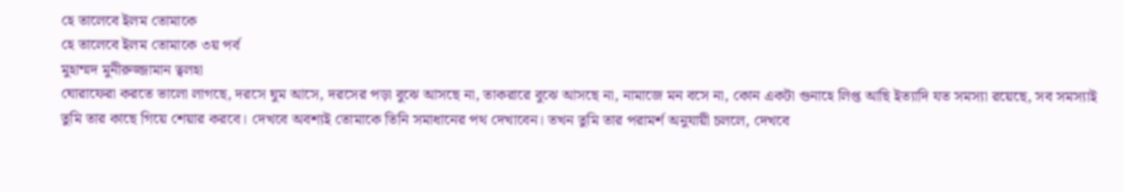হে তালেবে ইলম তোমাকে
হে তালেবে ইলম তোমাকে ৩য় পর্ব
মুহাম্মদ মুনীরুজ্জামান ত্বলহা
ঘোরাফেরা করতে ভালো লাগছে, দরসে ঘুম আসে, দরসের পড়া বুঝে আসছে না, তাকরারে বুঝে আসছে না, নামাজে মন বসে না, কোন একটা গুনাহে লিপ্ত আছি ইত্যাদি যত সমস্যা রয়েছে, সব সমস্যাই তুমি তার কাছে গিয়ে শেয়ার করবে। দেখবে অবশ্যই তোমাকে তিনি সমাধানের পথ দেখাবেন। তখন তুমি তার পরামর্শ অনুযায়ী চললে, দেখবে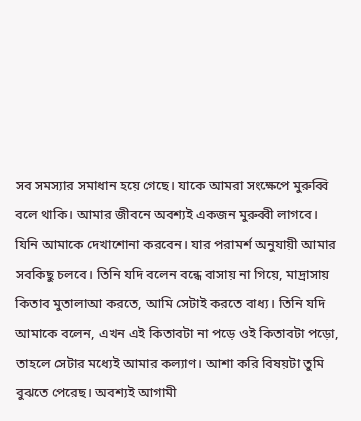সব সমস্যার সমাধান হয়ে গেছে। যাকে আমরা সংক্ষেপে মুরুব্বি বলে থাকি। আমার জীবনে অবশ্যই একজন মুরুব্বী লাগবে। যিনি আমাকে দেখাশোনা করবেন। যার পরামর্শ অনুযায়ী আমার সবকিছু চলবে। তিনি যদি বলেন বন্ধে বাসায় না গিয়ে, মাদ্রাসায় কিতাব মুতালাআ করতে, আমি সেটাই করতে বাধ্য। তিনি যদি আমাকে বলেন, এখন এই কিতাবটা না পড়ে ওই কিতাবটা পড়ো, তাহলে সেটার মধ্যেই আমার কল্যাণ। আশা করি বিষয়টা তুমি বুঝতে পেরেছ। অবশ্যই আগামী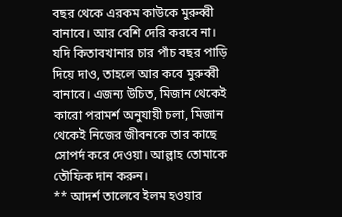বছর থেকে এরকম কাউকে মুরুব্বী বানাবে। আর বেশি দেরি করবে না। যদি কিতাবখানার চার পাঁচ বছর পাড়ি দিয়ে দাও, তাহলে আর কবে মুরুব্বী বানাবে। এজন্য উচিত, মিজান থেকেই কারো পরামর্শ অনুযায়ী চলা, মিজান থেকেই নিজের জীবনকে তার কাছে সোপর্দ করে দেওয়া। আল্লাহ তোমাকে তৌফিক দান করুন।
** আদর্শ তালেবে ইলম হওয়ার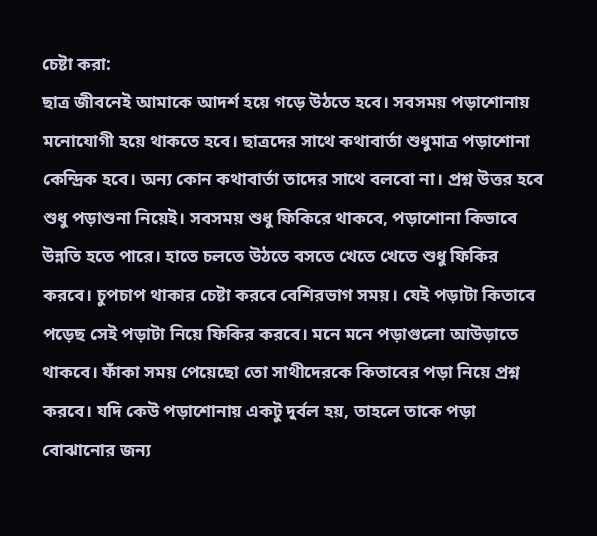চেষ্টা করা:
ছাত্র জীবনেই আমাকে আদর্শ হয়ে গড়ে উঠতে হবে। সবসময় পড়াশোনায় মনোযোগী হয়ে থাকতে হবে। ছাত্রদের সাথে কথাবার্তা শুধুমাত্র পড়াশোনা কেন্দ্রিক হবে। অন্য কোন কথাবার্তা তাদের সাথে বলবো না। প্রশ্ন উত্তর হবে শুধু পড়াশুনা নিয়েই। সবসময় শুধু ফিকিরে থাকবে, পড়াশোনা কিভাবে উন্নতি হতে পারে। হাতে চলতে উঠতে বসতে খেতে খেতে শুধু ফিকির করবে। চুপচাপ থাকার চেষ্টা করবে বেশিরভাগ সময়। যেই পড়াটা কিতাবে পড়েছ সেই পড়াটা নিয়ে ফিকির করবে। মনে মনে পড়াগুলো আউড়াতে থাকবে। ফাঁকা সময় পেয়েছো তো সাথীদেরকে কিতাবের পড়া নিয়ে প্রশ্ন করবে। যদি কেউ পড়াশোনায় একটু দুর্বল হয়, তাহলে তাকে পড়া বোঝানোর জন্য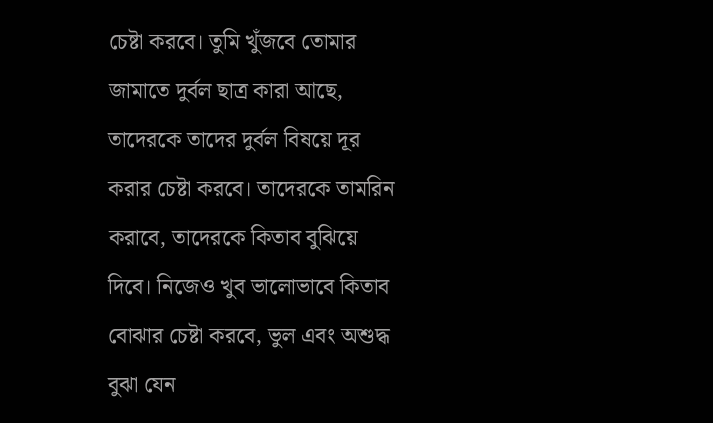চেষ্টা করবে। তুমি খুঁজবে তোমার জামাতে দুর্বল ছাত্র কারা আছে, তাদেরকে তাদের দুর্বল বিষয়ে দূর করার চেষ্টা করবে। তাদেরকে তামরিন করাবে, তাদেরকে কিতাব বুঝিয়ে দিবে। নিজেও খুব ভালোভাবে কিতাব বোঝার চেষ্টা করবে, ভুল এবং অশুদ্ধ বুঝা যেন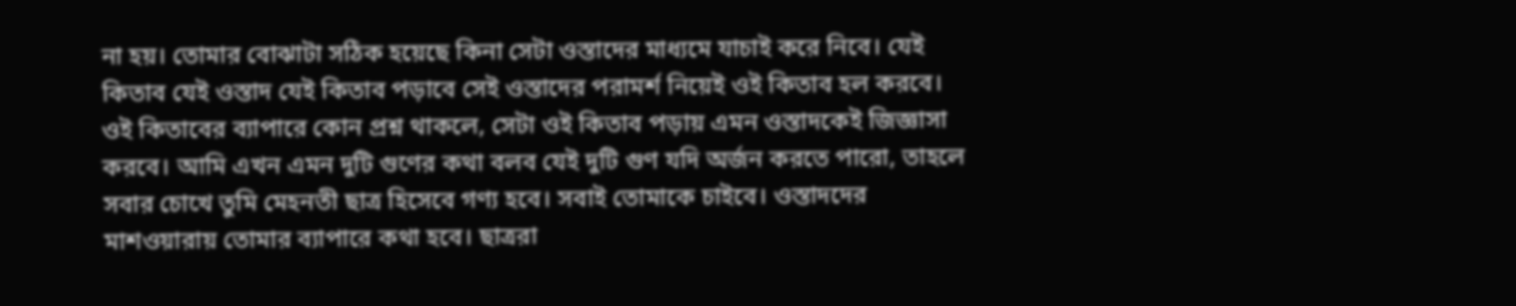না হয়। তোমার বোঝাটা সঠিক হয়েছে কিনা সেটা ওস্তাদের মাধ্যমে যাচাই করে নিবে। যেই কিতাব যেই ওস্তাদ যেই কিতাব পড়াবে সেই ওস্তাদের পরামর্শ নিয়েই ওই কিতাব হল করবে। ওই কিতাবের ব্যাপারে কোন প্রশ্ন থাকলে, সেটা ওই কিতাব পড়ায় এমন ওস্তাদকেই জিজ্ঞাসা করবে। আমি এখন এমন দুটি গুণের কথা বলব যেই দুটি গুণ যদি অর্জন করতে পারো, তাহলে সবার চোখে তুমি মেহনতী ছাত্র হিসেবে গণ্য হবে। সবাই তোমাকে চাইবে। ওস্তাদদের মাশওয়ারায় তোমার ব্যাপারে কথা হবে। ছাত্ররা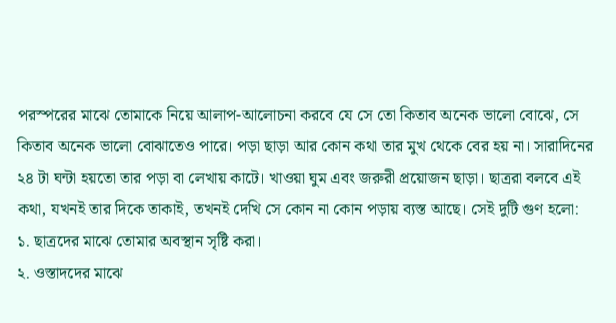পরস্পরের মাঝে তোমাকে নিয়ে আলাপ-আলোচনা করবে যে সে তো কিতাব অনেক ভালো বোঝে, সে কিতাব অনেক ভালো বোঝাতেও পারে। পড়া ছাড়া আর কোন কথা তার মুখ থেকে বের হয় না। সারাদিনের ২৪ টা ঘন্টা হয়তো তার পড়া বা লেখায় কাটে। খাওয়া ঘুম এবং জরুরী প্রয়োজন ছাড়া। ছাত্ররা বলবে এই কথা, যখনই তার দিকে তাকাই, তখনই দেখি সে কোন না কোন পড়ায় ব্যস্ত আছে। সেই দুটি গুণ হলো:
১. ছাত্রদের মাঝে তোমার অবস্থান সৃষ্টি করা।
২. ওস্তাদদের মাঝে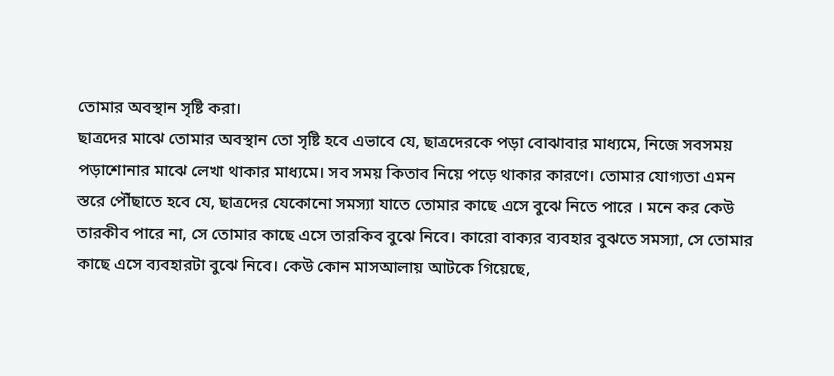তোমার অবস্থান সৃষ্টি করা।
ছাত্রদের মাঝে তোমার অবস্থান তো সৃষ্টি হবে এভাবে যে, ছাত্রদেরকে পড়া বোঝাবার মাধ্যমে, নিজে সবসময় পড়াশোনার মাঝে লেখা থাকার মাধ্যমে। সব সময় কিতাব নিয়ে পড়ে থাকার কারণে। তোমার যোগ্যতা এমন স্তরে পৌঁছাতে হবে যে, ছাত্রদের যেকোনো সমস্যা যাতে তোমার কাছে এসে বুঝে নিতে পারে । মনে কর কেউ তারকীব পারে না, সে তোমার কাছে এসে তারকিব বুঝে নিবে। কারো বাক্যর ব্যবহার বুঝতে সমস্যা, সে তোমার কাছে এসে ব্যবহারটা বুঝে নিবে। কেউ কোন মাসআলায় আটকে গিয়েছে,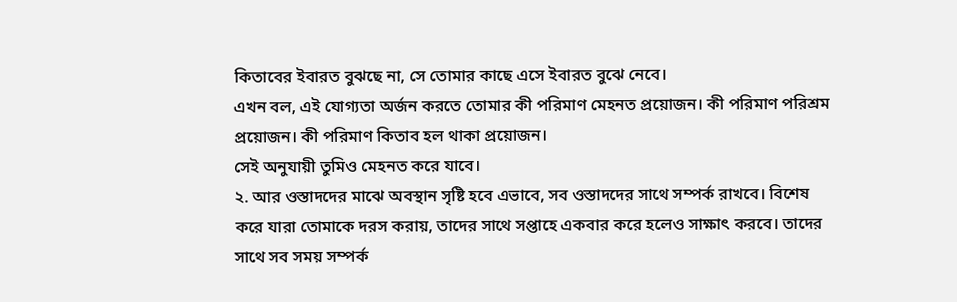কিতাবের ইবারত বুঝছে না, সে তোমার কাছে এসে ইবারত বুঝে নেবে।
এখন বল, এই যোগ্যতা অর্জন করতে তোমার কী পরিমাণ মেহনত প্রয়োজন। কী পরিমাণ পরিশ্রম প্রয়োজন। কী পরিমাণ কিতাব হল থাকা প্রয়োজন।
সেই অনুযায়ী তুমিও মেহনত করে যাবে।
২. আর ওস্তাদদের মাঝে অবস্থান সৃষ্টি হবে এভাবে, সব ওস্তাদদের সাথে সম্পর্ক রাখবে। বিশেষ করে যারা তোমাকে দরস করায়, তাদের সাথে সপ্তাহে একবার করে হলেও সাক্ষাৎ করবে। তাদের সাথে সব সময় সম্পর্ক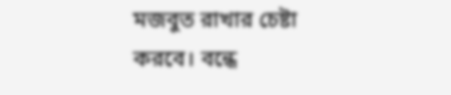মজবুত রাখার চেষ্টা করবে। বন্ধে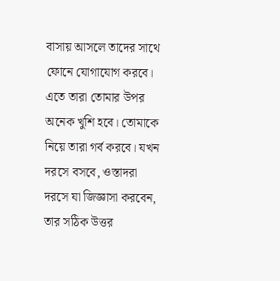বাসায় আসলে তাদের সাথে ফোনে যোগাযোগ করবে। এতে তারা তোমার উপর অনেক খুশি হবে। তোমাকে নিয়ে তারা গর্ব করবে। যখন দরসে বসবে, ওস্তাদরা দরসে যা জিজ্ঞাসা করবেন, তার সঠিক উত্তর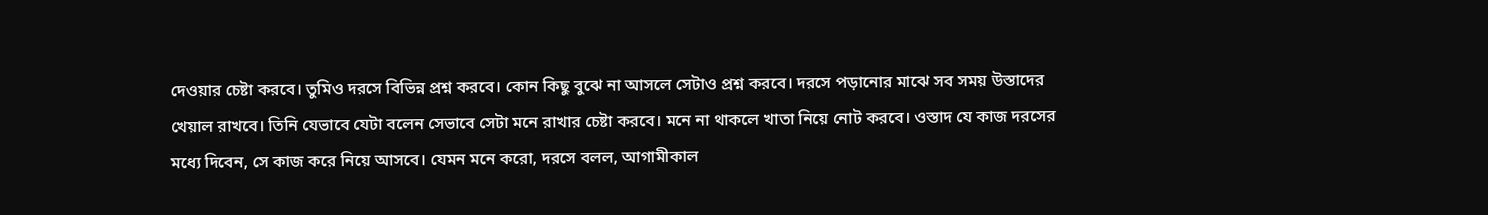দেওয়ার চেষ্টা করবে। তুমিও দরসে বিভিন্ন প্রশ্ন করবে। কোন কিছু বুঝে না আসলে সেটাও প্রশ্ন করবে। দরসে পড়ানোর মাঝে সব সময় উস্তাদের খেয়াল রাখবে। তিনি যেভাবে যেটা বলেন সেভাবে সেটা মনে রাখার চেষ্টা করবে। মনে না থাকলে খাতা নিয়ে নোট করবে। ওস্তাদ যে কাজ দরসের মধ্যে দিবেন, সে কাজ করে নিয়ে আসবে। যেমন মনে করো, দরসে বলল, আগামীকাল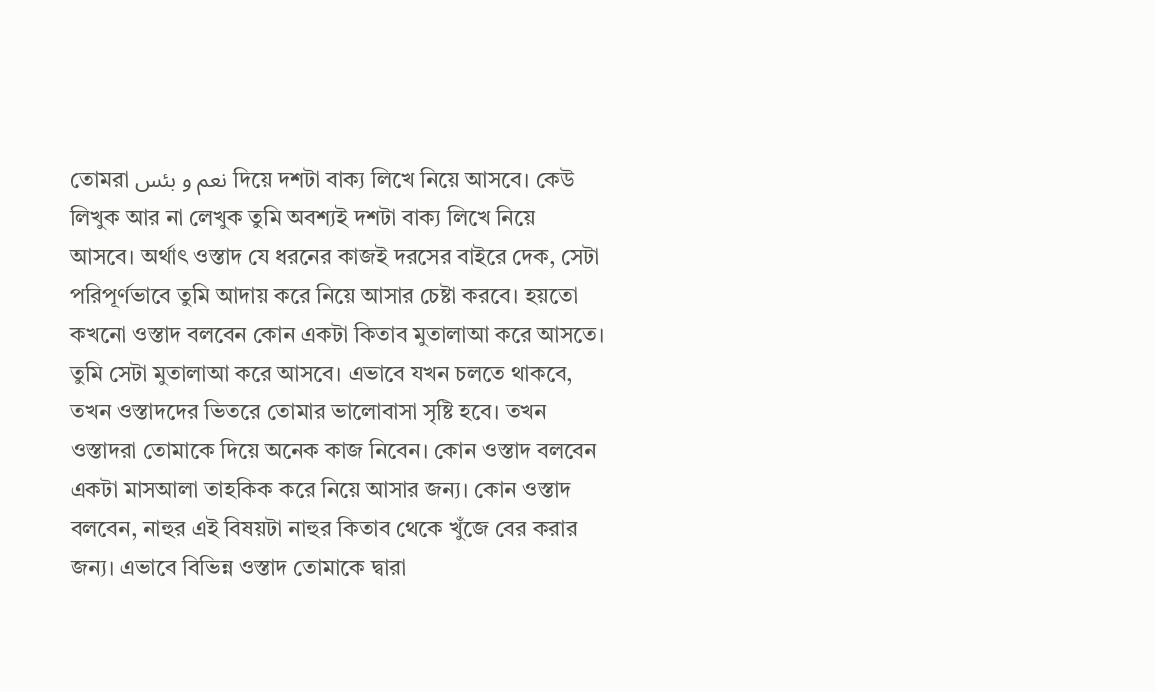তোমরা نعم و بئس দিয়ে দশটা বাক্য লিখে নিয়ে আসবে। কেউ লিখুক আর না লেখুক তুমি অবশ্যই দশটা বাক্য লিখে নিয়ে আসবে। অর্থাৎ ওস্তাদ যে ধরনের কাজই দরসের বাইরে দেক, সেটা পরিপূর্ণভাবে তুমি আদায় করে নিয়ে আসার চেষ্টা করবে। হয়তো কখনো ওস্তাদ বলবেন কোন একটা কিতাব মুতালাআ করে আসতে। তুমি সেটা মুতালাআ করে আসবে। এভাবে যখন চলতে থাকবে, তখন ওস্তাদদের ভিতরে তোমার ভালোবাসা সৃষ্টি হবে। তখন ওস্তাদরা তোমাকে দিয়ে অনেক কাজ নিবেন। কোন ওস্তাদ বলবেন একটা মাসআলা তাহকিক করে নিয়ে আসার জন্য। কোন ওস্তাদ বলবেন, নাহুর এই বিষয়টা নাহুর কিতাব থেকে খুঁজে বের করার জন্য। এভাবে বিভিন্ন ওস্তাদ তোমাকে দ্বারা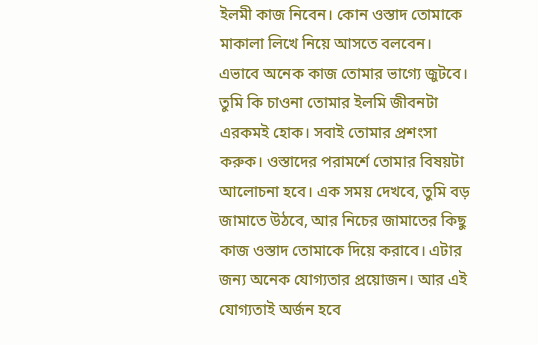ইলমী কাজ নিবেন। কোন ওস্তাদ তোমাকে মাকালা লিখে নিয়ে আসতে বলবেন। এভাবে অনেক কাজ তোমার ভাগ্যে জুটবে। তুমি কি চাওনা তোমার ইলমি জীবনটা এরকমই হোক। সবাই তোমার প্রশংসা করুক। ওস্তাদের পরামর্শে তোমার বিষয়টা আলোচনা হবে। এক সময় দেখবে, তুমি বড় জামাতে উঠবে, আর নিচের জামাতের কিছু কাজ ওস্তাদ তোমাকে দিয়ে করাবে। এটার জন্য অনেক যোগ্যতার প্রয়োজন। আর এই যোগ্যতাই অর্জন হবে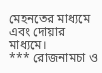মেহনতের মাধ্যমে এবং দোয়ার মাধ্যমে।
*** রোজনামচা ও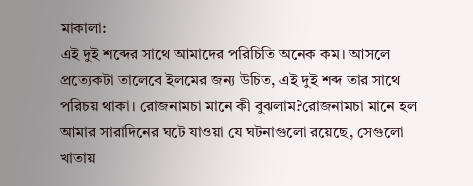মাকালা:
এই দুই শব্দের সাথে আমাদের পরিচিতি অনেক কম। আসলে প্রত্যেকটা তালেবে ইলমের জন্য উচিত, এই দুই শব্দ তার সাথে পরিচয় থাকা। রোজনামচা মানে কী বুঝলাম?রোজনামচা মানে হল আমার সারাদিনের ঘটে যাওয়া যে ঘটনাগুলো রয়েছে, সেগুলো খাতায়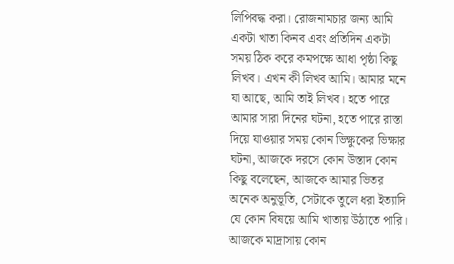লিপিবদ্ধ করা। রোজনামচার জন্য আমি একটা খাতা কিনব এবং প্রতিদিন একটা সময় ঠিক করে কমপক্ষে আধা পৃষ্ঠা কিছু লিখব। এখন কী লিখব আমি। আমার মনে যা আছে, আমি তাই লিখব। হতে পারে আমার সারা দিনের ঘটনা, হতে পারে রাস্তা দিয়ে যাওয়ার সময় কোন ভিক্ষুকের ভিক্ষার ঘটনা, আজকে দরসে কোন উস্তাদ কোন কিছু বলেছেন, আজকে আমার ভিতর অনেক অনুভূতি, সেটাকে তুলে ধরা ইত্যাদি যে কোন বিষয়ে আমি খাতায় উঠাতে পারি। আজকে মাদ্রাসায় কোন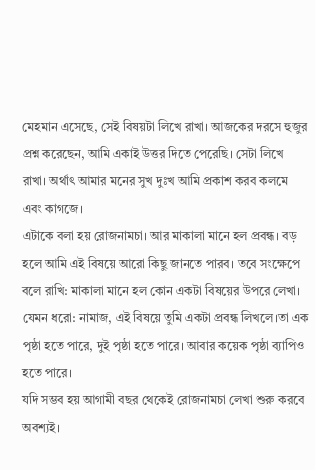মেহমান এসেছে, সেই বিষয়টা লিখে রাখা। আজকের দরসে হুজুর প্রশ্ন করেছেন, আমি একাই উত্তর দিতে পেরেছি। সেটা লিখে রাখা। অর্থাৎ আমার মনের সুখ দুঃখ আমি প্রকাশ করব কলমে এবং কাগজে।
এটাকে বলা হয় রোজনামচা। আর মাকালা মানে হল প্রবন্ধ। বড় হলে আমি এই বিষয়ে আরো কিছু জানতে পারব। তবে সংক্ষেপে বলে রাখি: মাকালা মানে হল কোন একটা বিষয়ের উপরে লেখা। যেমন ধরো: নামাজ, এই বিষয়ে তুমি একটা প্রবন্ধ লিখলে।তা এক পৃষ্ঠা হতে পারে, দুই পৃষ্ঠা হতে পারে। আবার কয়েক পৃষ্ঠা ব্যাপিও হতে পারে।
যদি সম্ভব হয় আগামী বছর থেকেই রোজনামচা লেখা শুরু করবে অবশ্যই।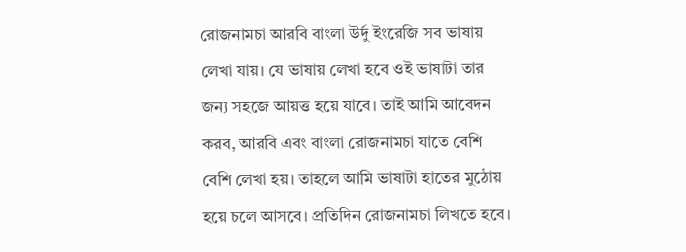রোজনামচা আরবি বাংলা উর্দু ইংরেজি সব ভাষায় লেখা যায়। যে ভাষায় লেখা হবে ওই ভাষাটা তার জন্য সহজে আয়ত্ত হয়ে যাবে। তাই আমি আবেদন করব, আরবি এবং বাংলা রোজনামচা যাতে বেশি বেশি লেখা হয়। তাহলে আমি ভাষাটা হাতের মুঠোয় হয়ে চলে আসবে। প্রতিদিন রোজনামচা লিখতে হবে।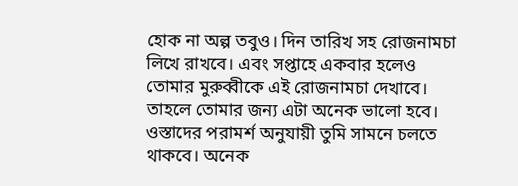হোক না অল্প তবুও। দিন তারিখ সহ রোজনামচা লিখে রাখবে। এবং সপ্তাহে একবার হলেও তোমার মুরুব্বীকে এই রোজনামচা দেখাবে। তাহলে তোমার জন্য এটা অনেক ভালো হবে। ওস্তাদের পরামর্শ অনুযায়ী তুমি সামনে চলতে থাকবে। অনেক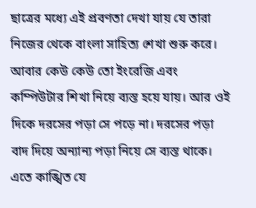ছাত্রের মধ্যে এই প্রবণতা দেখা যায় যে তারা নিজের থেকে বাংলা সাহিত্য শেখা শুরু করে। আবার কেউ কেউ তো ইংরেজি এবং কম্পিউটার শিখা নিয়ে ব্যস্ত হয়ে যায়। আর ওই দিকে দরসের পড়া সে পড়ে না। দরসের পড়া বাদ দিয়ে অন্যান্য পড়া নিয়ে সে ব্যস্ত থাকে। এতে কাঙ্খিত যে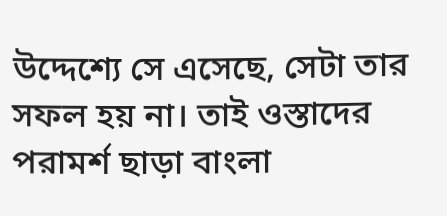উদ্দেশ্যে সে এসেছে, সেটা তার সফল হয় না। তাই ওস্তাদের পরামর্শ ছাড়া বাংলা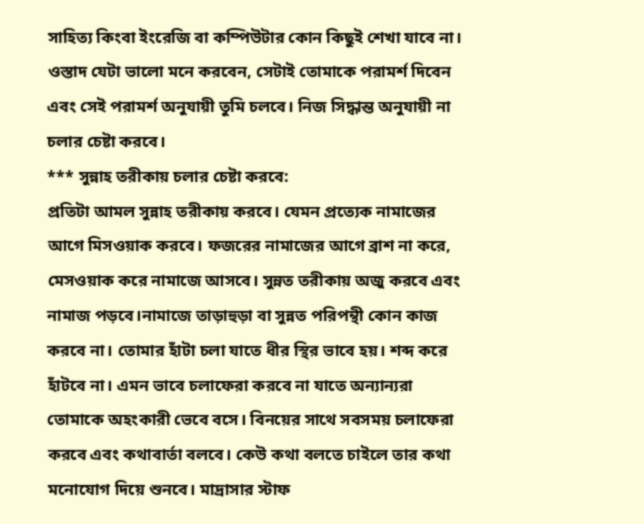সাহিত্য কিংবা ইংরেজি বা কম্পিউটার কোন কিছুই শেখা যাবে না। ওস্তাদ যেটা ভালো মনে করবেন, সেটাই তোমাকে পরামর্শ দিবেন এবং সেই পরামর্শ অনুযায়ী তুমি চলবে। নিজ সিদ্ধান্ত অনুযায়ী না চলার চেষ্টা করবে।
*** সুন্নাহ তরীকায় চলার চেষ্টা করবে:
প্রতিটা আমল সুন্নাহ তরীকায় করবে। যেমন প্রত্যেক নামাজের আগে মিসওয়াক করবে। ফজরের নামাজের আগে ব্রাশ না করে, মেসওয়াক করে নামাজে আসবে। সুন্নত তরীকায় অজু করবে এবং নামাজ পড়বে।নামাজে তাড়াহুড়া বা সুন্নত পরিপন্থী কোন কাজ করবে না। তোমার হাঁটা চলা যাতে ধীর স্থির ভাবে হয়। শব্দ করে হাঁটবে না। এমন ভাবে চলাফেরা করবে না যাতে অন্যান্যরা তোমাকে অহংকারী ভেবে বসে। বিনয়ের সাথে সবসময় চলাফেরা করবে এবং কথাবার্তা বলবে। কেউ কথা বলতে চাইলে তার কথা মনোযোগ দিয়ে শুনবে। মাদ্রাসার স্টাফ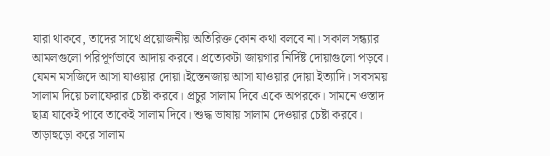যারা থাকবে, তাদের সাথে প্রয়োজনীয় অতিরিক্ত কোন কথা বলবে না। সকাল সন্ধ্যার আমলগুলো পরিপূর্ণভাবে আদায় করবে। প্রত্যেকটা জায়গার নির্দিষ্ট দোয়াগুলো পড়বে। যেমন মসজিদে আসা যাওয়ার দোয়া।ইস্তেনজায় আসা যাওয়ার দোয়া ইত্যাদি। সবসময় সালাম দিয়ে চলাফেরার চেষ্টা করবে। প্রচুর সালাম দিবে একে অপরকে। সামনে ওস্তাদ ছাত্র যাকেই পাবে তাকেই সালাম দিবে। শুদ্ধ ভাষায় সালাম দেওয়ার চেষ্টা করবে। তাড়াহুড়ো করে সালাম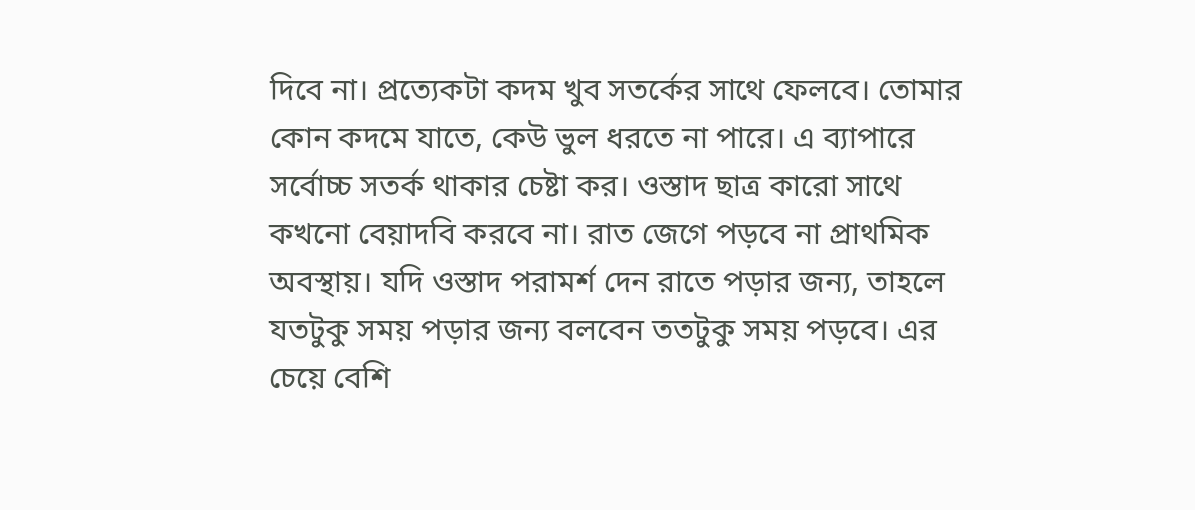দিবে না। প্রত্যেকটা কদম খুব সতর্কের সাথে ফেলবে। তোমার কোন কদমে যাতে, কেউ ভুল ধরতে না পারে। এ ব্যাপারে সর্বোচ্চ সতর্ক থাকার চেষ্টা কর। ওস্তাদ ছাত্র কারো সাথে কখনো বেয়াদবি করবে না। রাত জেগে পড়বে না প্রাথমিক অবস্থায়। যদি ওস্তাদ পরামর্শ দেন রাতে পড়ার জন্য, তাহলে যতটুকু সময় পড়ার জন্য বলবেন ততটুকু সময় পড়বে। এর চেয়ে বেশি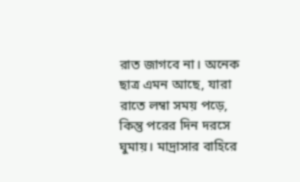রাত জাগবে না। অনেক ছাত্র এমন আছে, যারা রাতে লম্বা সময় পড়ে, কিন্তু পরের দিন দরসে ঘুমায়। মাদ্রাসার বাহিরে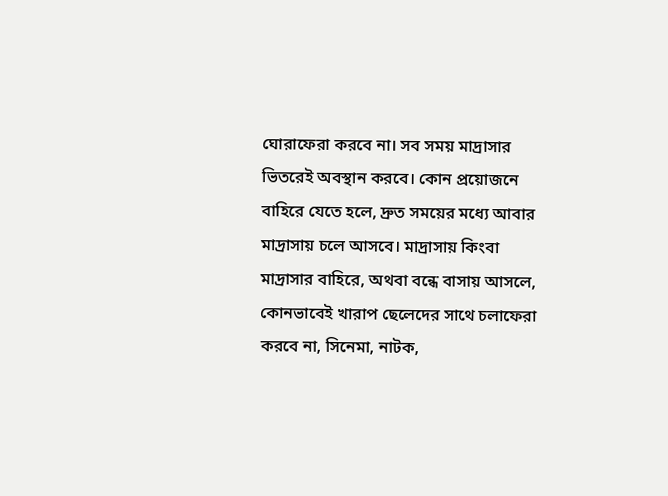ঘোরাফেরা করবে না। সব সময় মাদ্রাসার ভিতরেই অবস্থান করবে। কোন প্রয়োজনে বাহিরে যেতে হলে, দ্রুত সময়ের মধ্যে আবার মাদ্রাসায় চলে আসবে। মাদ্রাসায় কিংবা মাদ্রাসার বাহিরে, অথবা বন্ধে বাসায় আসলে, কোনভাবেই খারাপ ছেলেদের সাথে চলাফেরা করবে না, সিনেমা, নাটক,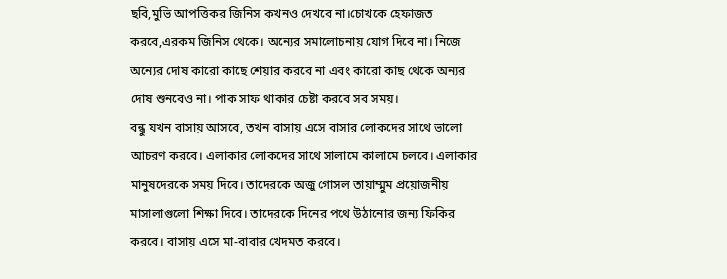ছবি,মুভি আপত্তিকর জিনিস কখনও দেখবে না।চোখকে হেফাজত করবে,এরকম জিনিস থেকে। অন্যের সমালোচনায় যোগ দিবে না। নিজে অন্যের দোষ কারো কাছে শেয়ার করবে না এবং কারো কাছ থেকে অন্যর দোষ শুনবেও না। পাক সাফ থাকার চেষ্টা করবে সব সময়।
বন্ধু যখন বাসায় আসবে, তখন বাসায় এসে বাসার লোকদের সাথে ভালো আচরণ করবে। এলাকার লোকদের সাথে সালামে কালামে চলবে। এলাকার মানুষদেরকে সময় দিবে। তাদেরকে অজু গোসল তায়াম্মুম প্রয়োজনীয় মাসালাগুলো শিক্ষা দিবে। তাদেরকে দিনের পথে উঠানোর জন্য ফিকির করবে। বাসায় এসে মা-বাবার খেদমত করবে।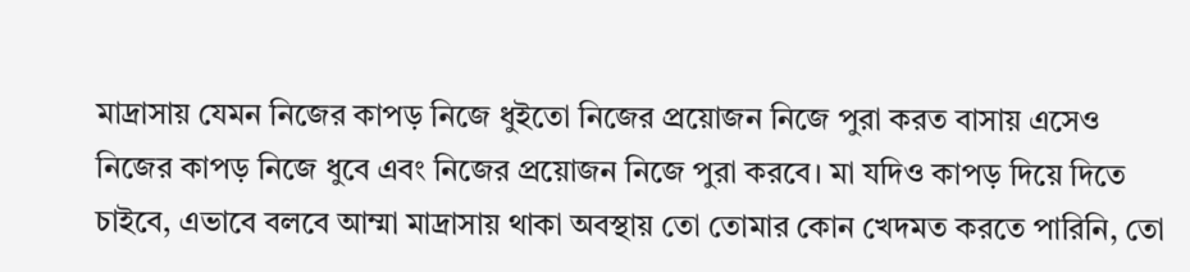মাদ্রাসায় যেমন নিজের কাপড় নিজে ধুইতো নিজের প্রয়োজন নিজে পুরা করত বাসায় এসেও নিজের কাপড় নিজে ধুবে এবং নিজের প্রয়োজন নিজে পুরা করবে। মা যদিও কাপড় দিয়ে দিতে চাইবে, এভাবে বলবে আম্মা মাদ্রাসায় থাকা অবস্থায় তো তোমার কোন খেদমত করতে পারিনি, তো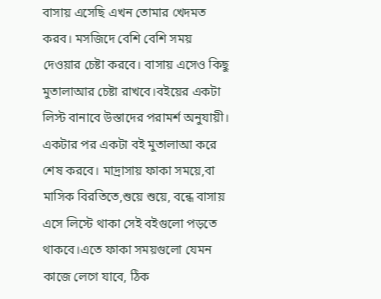বাসায় এসেছি এখন তোমার খেদমত করব। মসজিদে বেশি বেশি সময় দেওয়ার চেষ্টা করবে। বাসায় এসেও কিছু মুতালাআর চেষ্টা রাখবে।বইয়ের একটা লিস্ট বানাবে উস্তাদের পরামর্শ অনুযায়ী। একটার পর একটা বই মুতালাআ করে শেষ করবে। মাদ্রাসায় ফাকা সময়ে,বা মাসিক বিরতিতে,শুয়ে শুয়ে, বন্ধে বাসায় এসে লিস্টে থাকা সেই বইগুলো পড়তে থাকবে।এতে ফাকা সময়গুলো যেমন কাজে লেগে যাবে, ঠিক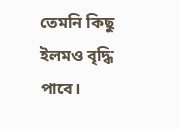তেমনি কিছু ইলমও বৃদ্ধি পাবে।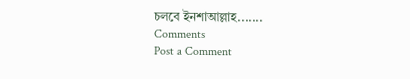চলবে ইনশাআল্লাহ.......
Comments
Post a Comment